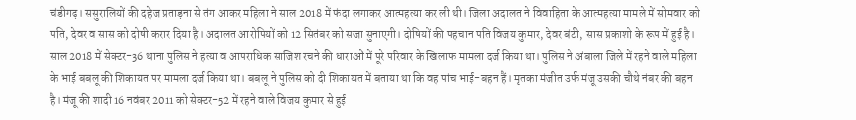चंडीगढ़। ससुरालियों की दहेज प्रताड़ना से तंग आकर महिला ने साल 2018 में फंदा लगाकर आत्महत्या कर ली थी। जिला अदालत ने विवाहिता के आत्महत्या मामले में सोमवार को पति, देवर व सास को दोषी करार दिया है। अदालत आरोपियों को 12 सितंबर को सजा सुनाएगी। दोषियों की पहचान पति विजय कुमार, देवर बंटी, सास प्रकाशो के रूप में हुई है। साल 2018 में सेक्टर-36 थाना पुलिस ने हत्या व आपराधिक साजिश रचने की धाराओं में पूरे परिवार के खिलाफ मामला दर्ज किया था। पुलिस ने अंबाला जिले में रहने वाले महिला के भाई बबलू की शिकायत पर मामला दर्ज किया था। बबलू ने पुलिस को दी शिकायत में बताया था कि वह पांच भाई-बहन हैं। मृतका मंजीत उर्फ मंजू उसकी चौथे नंबर की बहन है। मंजू की शादी 16 नवंबर 2011 को सेक्टर-52 में रहने वाले विजय कुमार से हुई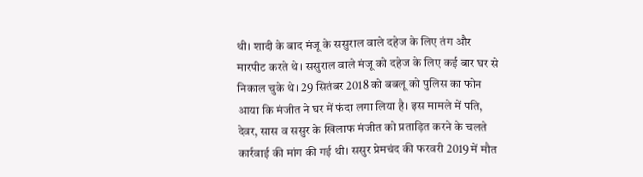थी। शादी के बाद मंजू के ससुराल वाले दहेज के लिए तंग और मारपीट करते थे। ससुराल वाले मंजू को दहेज के लिए कई बार घर से निकाल चुके थे। 29 सितंबर 2018 को बबलू को पुलिस का फोन आया कि मंजीत ने घर में फंदा लगा लिया है। इस मामले में पति, देवर, सास व ससुर के खिलाफ मंजीत को प्रताड़ित करने के चलते कार्रवाई की मांग की गई थी। ससुर प्रेमचंद की फरवरी 2019 में मौत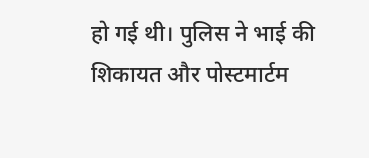हो गई थी। पुलिस ने भाई की शिकायत और पोस्टमार्टम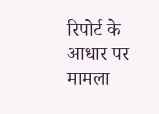रिपोर्ट के आधार पर मामला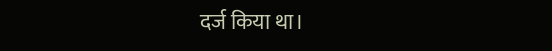दर्ज किया था।